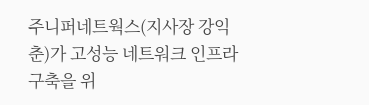주니퍼네트웍스(지사장 강익춘)가 고성능 네트워크 인프라 구축을 위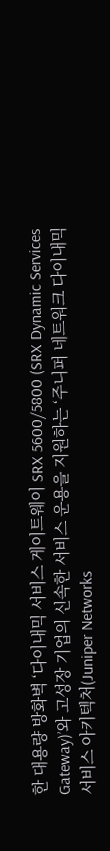한 대용량 방화벽 ‘다이내믹 서비스 게이트웨이 SRX 5600/5800 (SRX Dynamic Services Gateway)’와 고성장 기업의 신속한 서비스 운용을 지원하는 ‘주니퍼 네트워크 다이내믹 서비스 아키텍처(Juniper Networks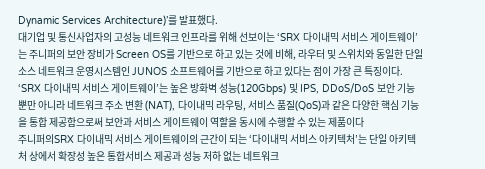Dynamic Services Architecture)’를 발표했다.
대기업 및 통신사업자의 고성능 네트워크 인프라를 위해 선보이는 ‘SRX 다이내믹 서비스 게이트웨이’는 주니퍼의 보안 장비가 Screen OS를 기반으로 하고 있는 것에 비해, 라우터 및 스위치와 동일한 단일 소스 네트워크 운영시스템인 JUNOS 소프트웨어를 기반으로 하고 있다는 점이 가장 큰 특징이다.
‘SRX 다이내믹 서비스 게이트웨이’는 높은 방화벽 성능(120Gbps) 및 IPS, DDoS/DoS 보안 기능뿐만 아니라 네트워크 주소 변환 (NAT), 다이내믹 라우팅, 서비스 품질(QoS)과 같은 다양한 핵심 기능을 통합 제공함으로써 보안과 서비스 게이트웨이 역할을 동시에 수행할 수 있는 제품이다
주니퍼의SRX 다이내믹 서비스 게이트웨이의 근간이 되는 ‘다이내믹 서비스 아키텍처’는 단일 아키텍처 상에서 확장성 높은 통합서비스 제공과 성능 저하 없는 네트워크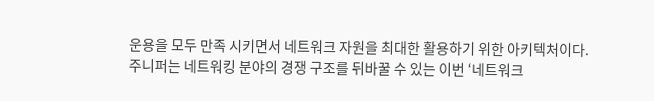운용을 모두 만족 시키면서 네트워크 자원을 최대한 활용하기 위한 아키텍처이다.
주니퍼는 네트워킹 분야의 경쟁 구조를 뒤바꿀 수 있는 이번 ‘네트워크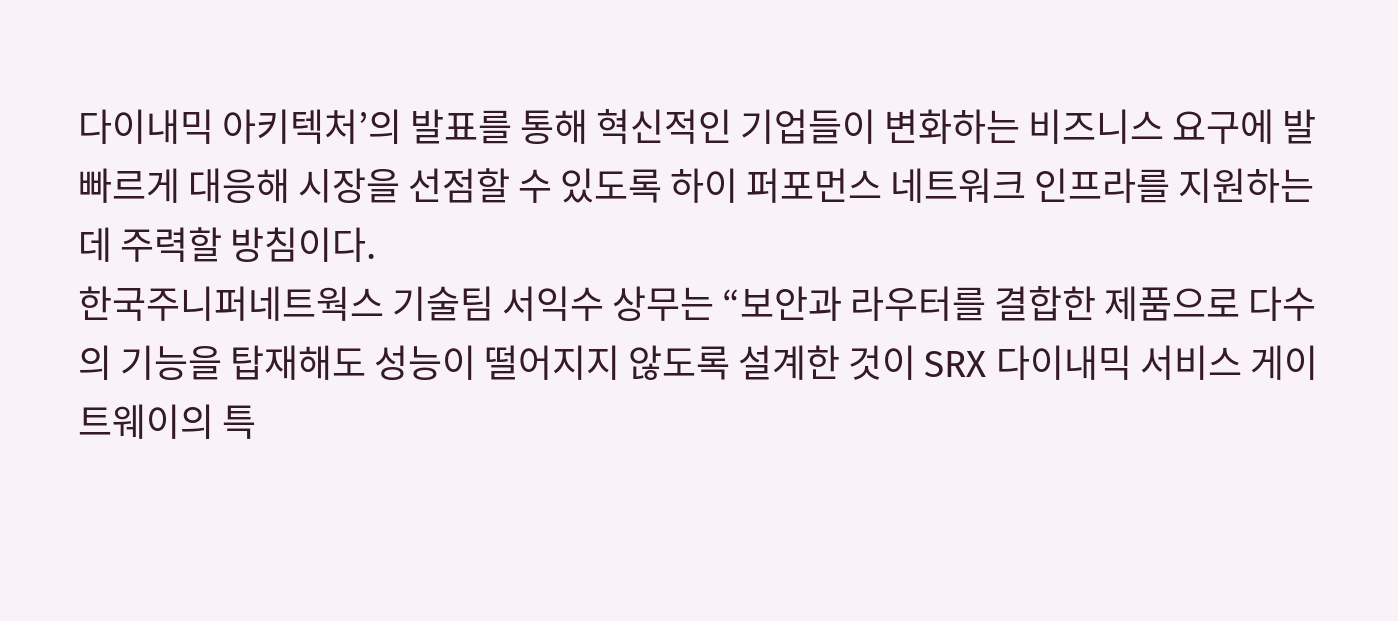다이내믹 아키텍처’의 발표를 통해 혁신적인 기업들이 변화하는 비즈니스 요구에 발 빠르게 대응해 시장을 선점할 수 있도록 하이 퍼포먼스 네트워크 인프라를 지원하는 데 주력할 방침이다.
한국주니퍼네트웍스 기술팀 서익수 상무는 “보안과 라우터를 결합한 제품으로 다수의 기능을 탑재해도 성능이 떨어지지 않도록 설계한 것이 SRX 다이내믹 서비스 게이트웨이의 특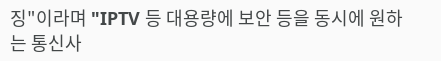징"이라며 "IPTV 등 대용량에 보안 등을 동시에 원하는 통신사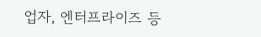업자, 엔터프라이즈 등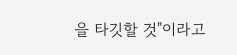을 타깃할 것"이라고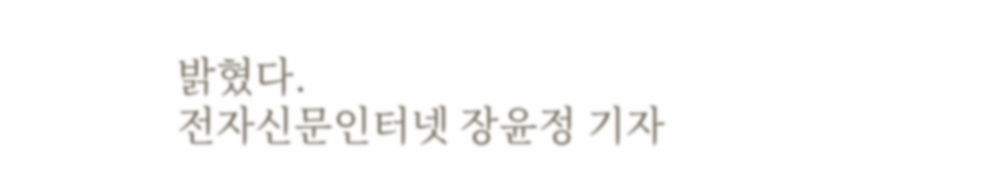밝혔다.
전자신문인터넷 장윤정 기자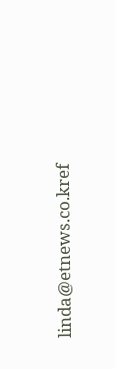linda@etnews.co.kref